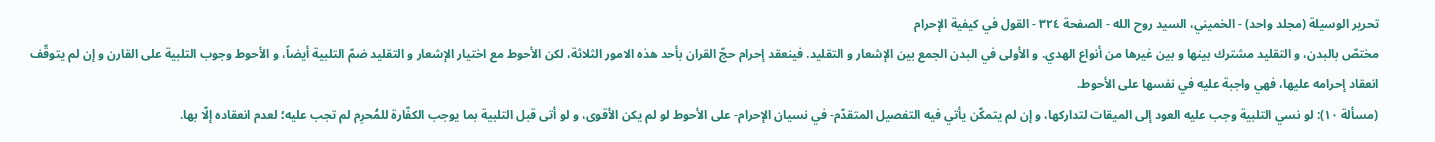تحرير الوسيلة (مجلد واحد) - الخميني، السيد روح الله - الصفحة ٣٢٤ - القول في كيفية الإحرام
مختصّ بالبدن، و التقليد مشترك بينها و بين غيرها من أنواع الهدي. و الأولى في البدن الجمع بين الإشعار و التقليد. فينعقد إحرام حجّ القران بأحد هذه الامور الثلاثة، لكن الأحوط مع اختيار الإشعار و التقليد ضمّ التلبية أيضاً، و الأحوط وجوب التلبية على القارن و إن لم يتوقّف انعقاد إحرامه عليها، فهي واجبة عليه في نفسها على الأحوط.
(مسألة ١٠): لو نسي التلبية وجب عليه العود إلى الميقات لتداركها، و إن لم يتمكّن يأتي فيه التفصيل المتقدّم- في نسيان الإحرام- على الأحوط لو لم يكن الأقوى، و لو أتى قبل التلبية بما يوجب الكفّارة للمُحرِم لم تجب عليه؛ لعدم انعقاده إلّا بها.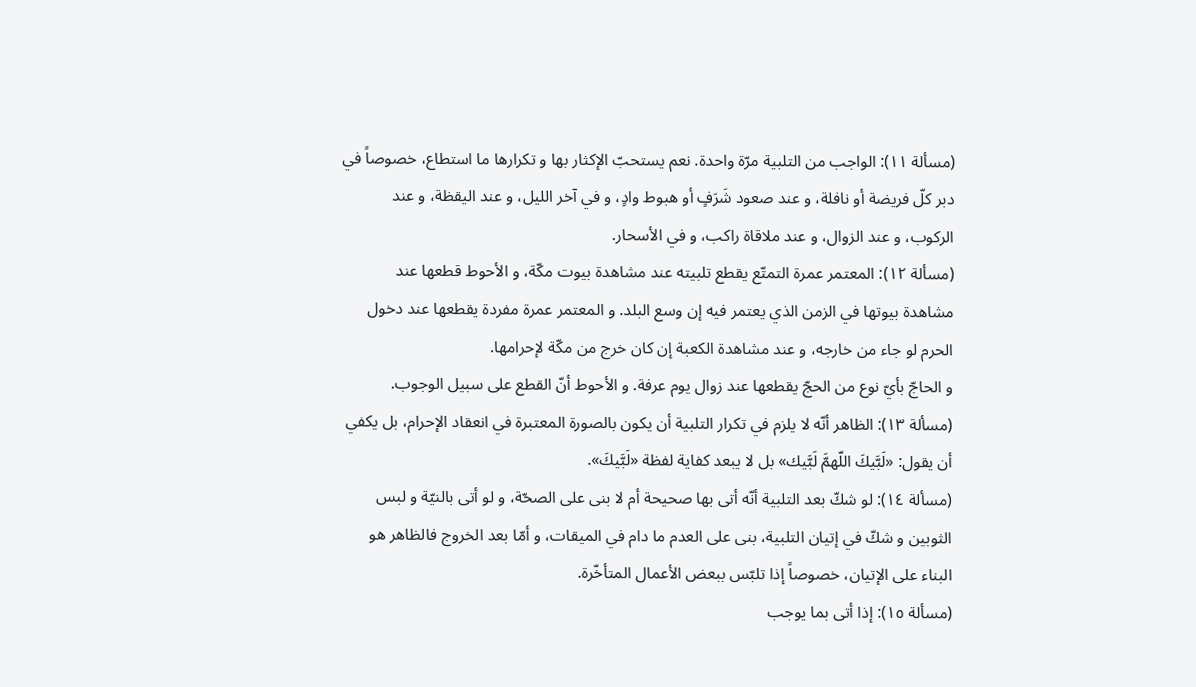(مسألة ١١): الواجب من التلبية مرّة واحدة. نعم يستحبّ الإكثار بها و تكرارها ما استطاع، خصوصاً في دبر كلّ فريضة أو نافلة، و عند صعود شَرَفٍ أو هبوط وادٍ، و في آخر الليل، و عند اليقظة، و عند الركوب، و عند الزوال، و عند ملاقاة راكب، و في الأسحار.
(مسألة ١٢): المعتمر عمرة التمتّع يقطع تلبيته عند مشاهدة بيوت مكّة، و الأحوط قطعها عند مشاهدة بيوتها في الزمن الذي يعتمر فيه إن وسع البلد. و المعتمر عمرة مفردة يقطعها عند دخول الحرم لو جاء من خارجه، و عند مشاهدة الكعبة إن كان خرج من مكّة لإحرامها.
و الحاجّ بأيّ نوع من الحجّ يقطعها عند زوال يوم عرفة. و الأحوط أنّ القطع على سبيل الوجوب.
(مسألة ١٣): الظاهر أنّه لا يلزم في تكرار التلبية أن يكون بالصورة المعتبرة في انعقاد الإحرام، بل يكفي أن يقول: «لَبَّيكَ اللّهمَّ لَبَّيك» بل لا يبعد كفاية لفظة «لَبَّيكَ».
(مسألة ١٤): لو شكّ بعد التلبية أنّه أتى بها صحيحة أم لا بنى على الصحّة، و لو أتى بالنيّة و لبس الثوبين و شكّ في إتيان التلبية، بنى على العدم ما دام في الميقات، و أمّا بعد الخروج فالظاهر هو البناء على الإتيان، خصوصاً إذا تلبّس ببعض الأعمال المتأخّرة.
(مسألة ١٥): إذا أتى بما يوجب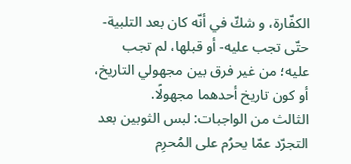الكفّارة، و شكّ في أنّه كان بعد التلبية- حتّى تجب عليه- أو قبلها، لم تجب عليه؛ من غير فرق بين مجهولي التاريخ، أو كون تاريخ أحدهما مجهولًا.
الثالث من الواجبات: لبس الثوبين بعد التجرّد عمّا يحرُم على المُحرِم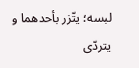لبسه؛ يتّزر بأحدهما و يتردّى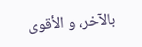بالآخر، و الأقوى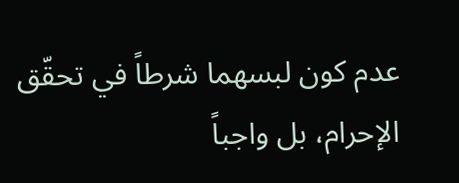عدم كون لبسهما شرطاً في تحقّق الإحرام، بل واجباً